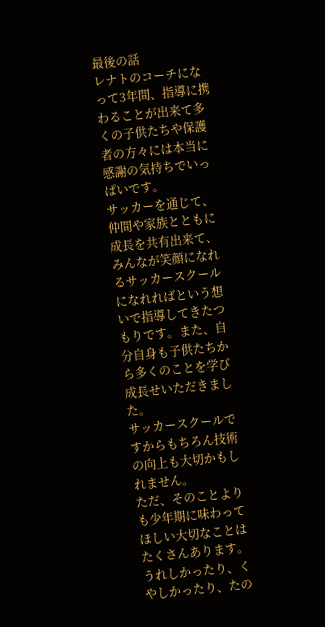最後の話
レナトのコーチになって3年間、指導に携わることが出来て多くの子供たちや保護者の方々には本当に感謝の気持ちでいっぱいです。
サッカーを通じて、仲間や家族とともに成長を共有出来て、みんなが笑顔になれるサッカースクールになれればという想いで指導してきたつもりです。また、自分自身も子供たちから多くのことを学び成長せいただきました。
サッカースクールですからもちろん技術の向上も大切かもしれません。
ただ、そのことよりも少年期に味わってほしい大切なことはたくさんあります。
うれしかったり、くやしかったり、たの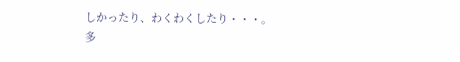しかったり、わくわくしたり・・・。
多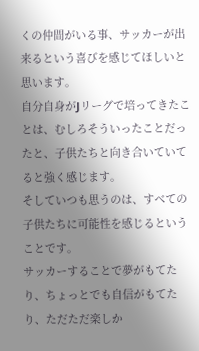くの仲間がいる事、サッカーが出来るという喜びを感じてほしいと思います。
自分自身がJリーグで培ってきたことは、むしろそういったことだったと、子供たちと向き合いていてると強く感じます。
そしていつも思うのは、すべての子供たちに可能性を感じるということです。
サッカーすることで夢がもてたり、ちょっとでも自信がもてたり、ただただ楽しか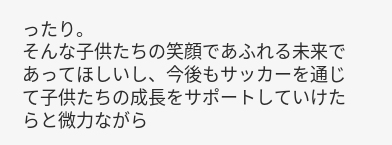ったり。
そんな子供たちの笑顔であふれる未来であってほしいし、今後もサッカーを通じて子供たちの成長をサポートしていけたらと微力ながら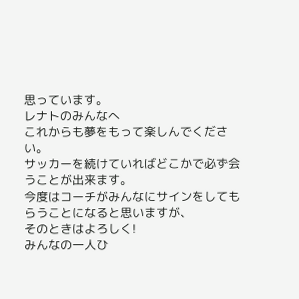思っています。
レナトのみんなへ
これからも夢をもって楽しんでください。
サッカーを続けていればどこかで必ず会うことが出来ます。
今度はコーチがみんなにサインをしてもらうことになると思いますが、
そのときはよろしく!
みんなの一人ひ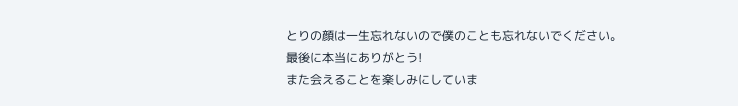とりの顔は一生忘れないので僕のことも忘れないでください。
最後に本当にありがとう!
また会えることを楽しみにしていま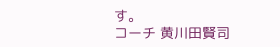す。
コーチ 黄川田賢司